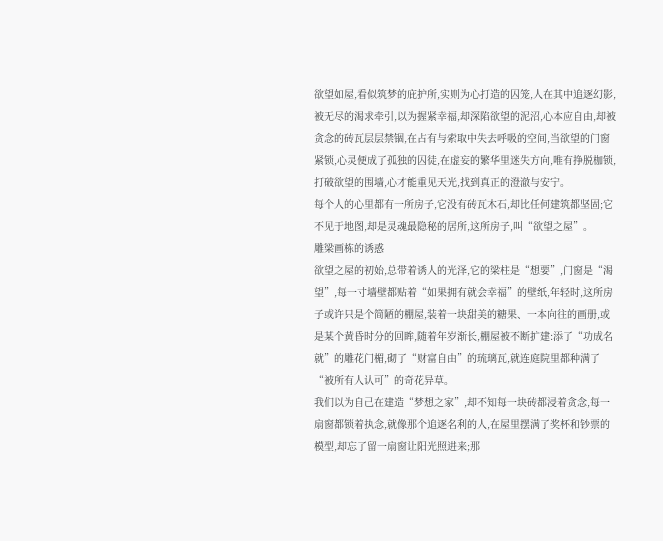欲望如屋,看似筑梦的庇护所,实则为心打造的囚笼,人在其中追逐幻影,被无尽的渴求牵引,以为握紧幸福,却深陷欲望的泥沼,心本应自由,却被贪念的砖瓦层层禁锢,在占有与索取中失去呼吸的空间,当欲望的门窗紧锁,心灵便成了孤独的囚徒,在虚妄的繁华里迷失方向,唯有挣脱枷锁,打破欲望的围墙,心才能重见天光,找到真正的澄澈与安宁。
每个人的心里都有一所房子,它没有砖瓦木石,却比任何建筑都坚固;它不见于地图,却是灵魂最隐秘的居所,这所房子,叫“欲望之屋”。
雕梁画栋的诱惑
欲望之屋的初始,总带着诱人的光泽,它的梁柱是“想要”,门窗是“渴望”,每一寸墙壁都贴着“如果拥有就会幸福”的壁纸,年轻时,这所房子或许只是个简陋的棚屋,装着一块甜美的糖果、一本向往的画册,或是某个黄昏时分的回眸,随着年岁渐长,棚屋被不断扩建:添了“功成名就”的雕花门楣,砌了“财富自由”的琉璃瓦,就连庭院里都种满了“被所有人认可”的奇花异草。
我们以为自己在建造“梦想之家”,却不知每一块砖都浸着贪念,每一扇窗都锁着执念,就像那个追逐名利的人,在屋里摆满了奖杯和钞票的模型,却忘了留一扇窗让阳光照进来;那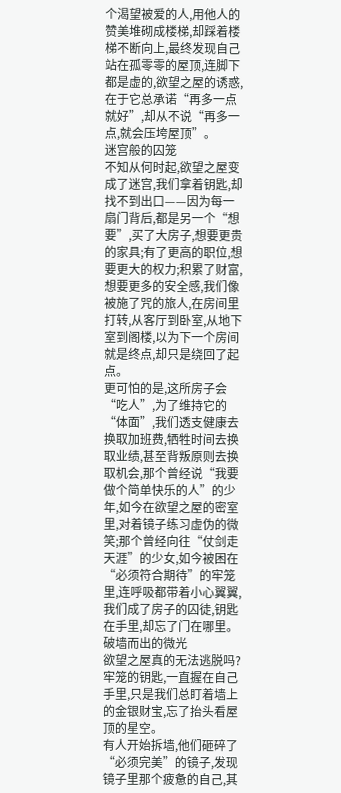个渴望被爱的人,用他人的赞美堆砌成楼梯,却踩着楼梯不断向上,最终发现自己站在孤零零的屋顶,连脚下都是虚的,欲望之屋的诱惑,在于它总承诺“再多一点就好”,却从不说“再多一点,就会压垮屋顶”。
迷宫般的囚笼
不知从何时起,欲望之屋变成了迷宫,我们拿着钥匙,却找不到出口——因为每一扇门背后,都是另一个“想要”,买了大房子,想要更贵的家具;有了更高的职位,想要更大的权力;积累了财富,想要更多的安全感,我们像被施了咒的旅人,在房间里打转,从客厅到卧室,从地下室到阁楼,以为下一个房间就是终点,却只是绕回了起点。
更可怕的是,这所房子会“吃人”,为了维持它的“体面”,我们透支健康去换取加班费,牺牲时间去换取业绩,甚至背叛原则去换取机会,那个曾经说“我要做个简单快乐的人”的少年,如今在欲望之屋的密室里,对着镜子练习虚伪的微笑;那个曾经向往“仗剑走天涯”的少女,如今被困在“必须符合期待”的牢笼里,连呼吸都带着小心翼翼,我们成了房子的囚徒,钥匙在手里,却忘了门在哪里。
破墙而出的微光
欲望之屋真的无法逃脱吗?牢笼的钥匙,一直握在自己手里,只是我们总盯着墙上的金银财宝,忘了抬头看屋顶的星空。
有人开始拆墙,他们砸碎了“必须完美”的镜子,发现镜子里那个疲惫的自己,其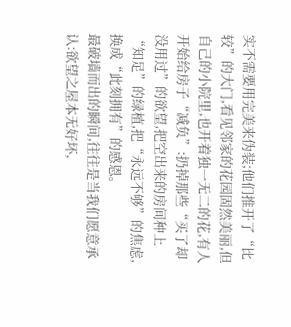实不需要用完美来伪装;他们推开了“比较”的大门,看见邻家的花园固然美丽,但自己的小院里,也开着独一无二的花,有人开始给房子“减负”:扔掉那些“买了却没用过”的欲望,把空出来的房间种上“知足”的绿植,把“永远不够”的焦虑,换成“此刻拥有”的感恩。
最破墙而出的瞬间,往往是当我们愿意承认:欲望之屋本无好坏,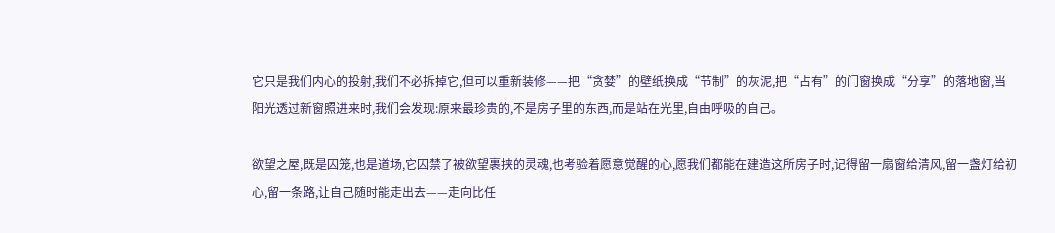它只是我们内心的投射,我们不必拆掉它,但可以重新装修——把“贪婪”的壁纸换成“节制”的灰泥,把“占有”的门窗换成“分享”的落地窗,当阳光透过新窗照进来时,我们会发现:原来最珍贵的,不是房子里的东西,而是站在光里,自由呼吸的自己。

欲望之屋,既是囚笼,也是道场,它囚禁了被欲望裹挟的灵魂,也考验着愿意觉醒的心,愿我们都能在建造这所房子时,记得留一扇窗给清风,留一盏灯给初心,留一条路,让自己随时能走出去——走向比任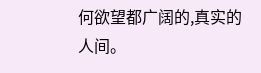何欲望都广阔的,真实的人间。